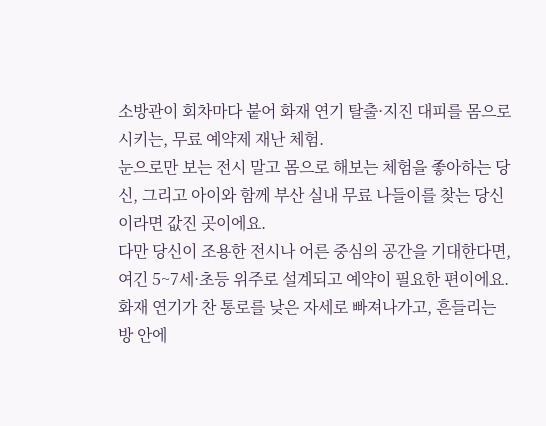소방관이 회차마다 붙어 화재 연기 탈출·지진 대피를 몸으로 시키는, 무료 예약제 재난 체험.
눈으로만 보는 전시 말고 몸으로 해보는 체험을 좋아하는 당신, 그리고 아이와 함께 부산 실내 무료 나들이를 찾는 당신이라면 값진 곳이에요.
다만 당신이 조용한 전시나 어른 중심의 공간을 기대한다면, 여긴 5~7세·초등 위주로 설계되고 예약이 필요한 편이에요.
화재 연기가 찬 통로를 낮은 자세로 빠져나가고, 흔들리는 방 안에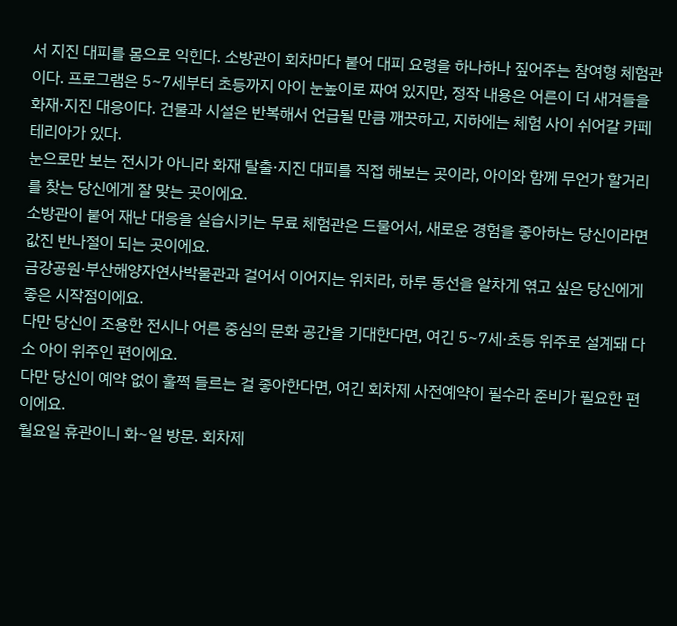서 지진 대피를 몸으로 익힌다. 소방관이 회차마다 붙어 대피 요령을 하나하나 짚어주는 참여형 체험관이다. 프로그램은 5~7세부터 초등까지 아이 눈높이로 짜여 있지만, 정작 내용은 어른이 더 새겨들을 화재·지진 대응이다. 건물과 시설은 반복해서 언급될 만큼 깨끗하고, 지하에는 체험 사이 쉬어갈 카페테리아가 있다.
눈으로만 보는 전시가 아니라 화재 탈출·지진 대피를 직접 해보는 곳이라, 아이와 함께 무언가 할거리를 찾는 당신에게 잘 맞는 곳이에요.
소방관이 붙어 재난 대응을 실습시키는 무료 체험관은 드물어서, 새로운 경험을 좋아하는 당신이라면 값진 반나절이 되는 곳이에요.
금강공원·부산해양자연사박물관과 걸어서 이어지는 위치라, 하루 동선을 알차게 엮고 싶은 당신에게 좋은 시작점이에요.
다만 당신이 조용한 전시나 어른 중심의 문화 공간을 기대한다면, 여긴 5~7세·초등 위주로 설계돼 다소 아이 위주인 편이에요.
다만 당신이 예약 없이 훌쩍 들르는 걸 좋아한다면, 여긴 회차제 사전예약이 필수라 준비가 필요한 편이에요.
월요일 휴관이니 화~일 방문. 회차제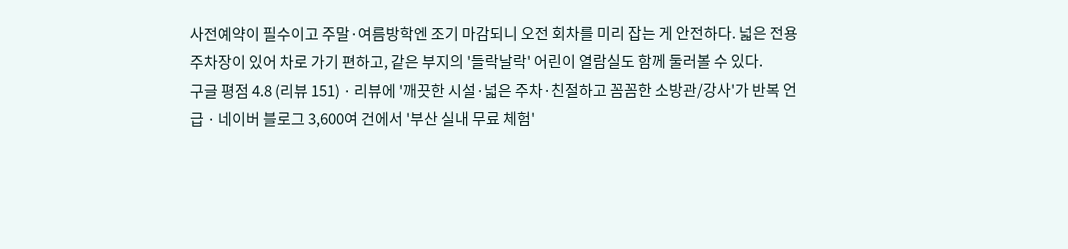사전예약이 필수이고 주말·여름방학엔 조기 마감되니 오전 회차를 미리 잡는 게 안전하다. 넓은 전용 주차장이 있어 차로 가기 편하고, 같은 부지의 '들락날락' 어린이 열람실도 함께 둘러볼 수 있다.
구글 평점 4.8 (리뷰 151) · 리뷰에 '깨끗한 시설·넓은 주차·친절하고 꼼꼼한 소방관/강사'가 반복 언급 · 네이버 블로그 3,600여 건에서 '부산 실내 무료 체험'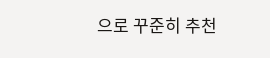으로 꾸준히 추천